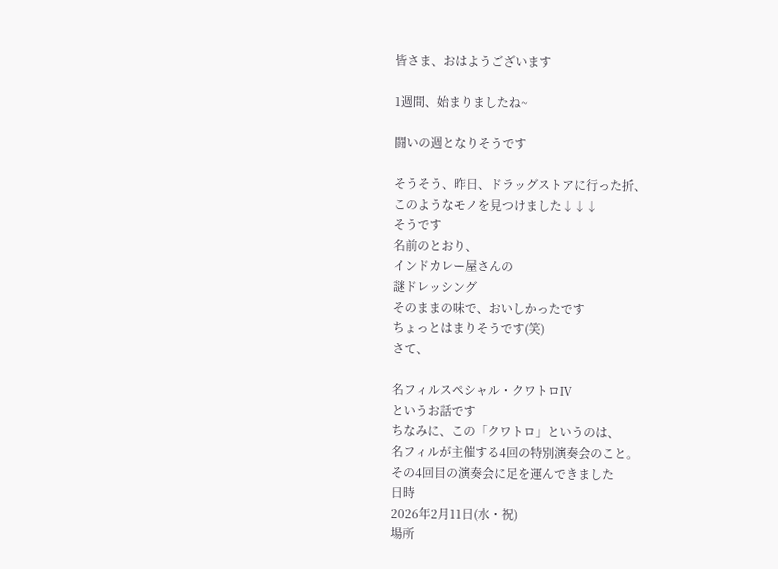皆さま、おはようございます

1週間、始まりましたね~

闘いの週となりそうです

そうそう、昨日、ドラッグストアに行った折、
このようなモノを見つけました↓↓↓
そうです
名前のとおり、
インドカレー屋さんの
謎ドレッシング
そのままの味で、おいしかったです
ちょっとはまりそうです(笑)
さて、

名フィルスペシャル・クワトロⅣ
というお話です
ちなみに、この「クワトロ」というのは、
名フィルが主催する4回の特別演奏会のこと。
その4回目の演奏会に足を運んできました
日時
2026年2月11日(水・祝)
場所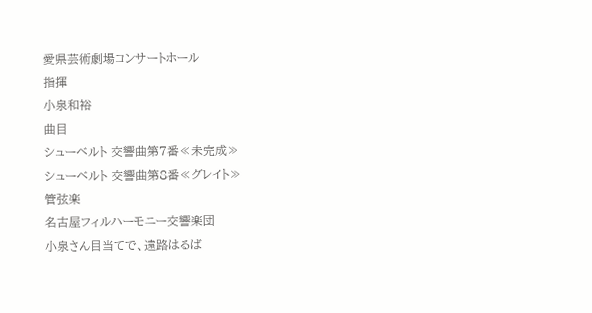愛県芸術劇場コンサートホール
指揮
小泉和裕
曲目
シューベルト 交響曲第7番≪未完成≫
シューベルト 交響曲第8番≪グレイト≫
管弦楽
名古屋フィルハーモニー交響楽団
小泉さん目当てで、遠路はるば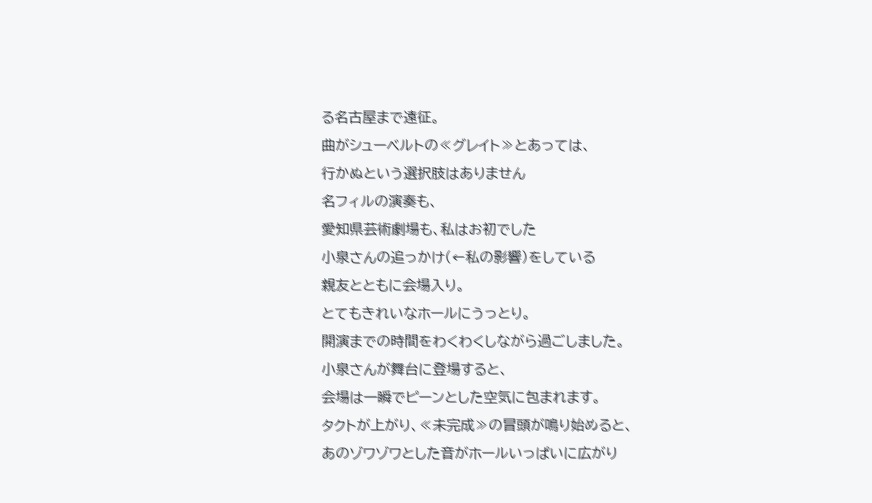る名古屋まで遠征。
曲がシューベルトの≪グレイト≫とあっては、
行かぬという選択肢はありません
名フィルの演奏も、
愛知県芸術劇場も、私はお初でした
小泉さんの追っかけ(←私の影響)をしている
親友とともに会場入り。
とてもきれいなホールにうっとり。
開演までの時間をわくわくしながら過ごしました。
小泉さんが舞台に登場すると、
会場は一瞬でピーンとした空気に包まれます。
タクトが上がり、≪未完成≫の冒頭が鳴り始めると、
あのゾワゾワとした音がホールいっぱいに広がり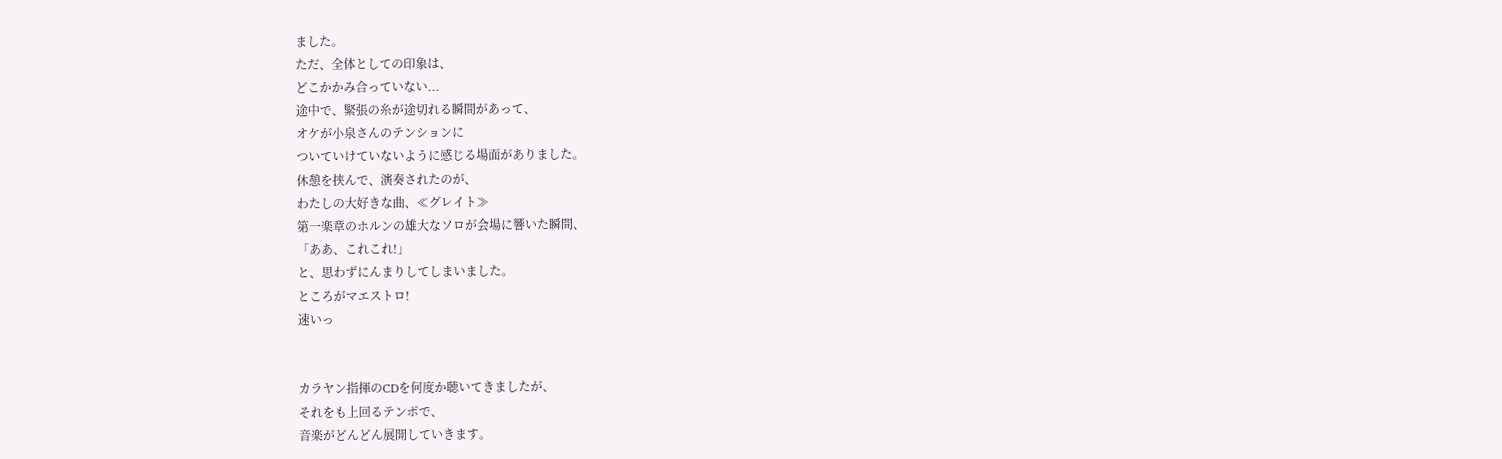ました。
ただ、全体としての印象は、
どこかかみ合っていない...
途中で、緊張の糸が途切れる瞬間があって、
オケが小泉さんのテンションに
ついていけていないように感じる場面がありました。
休憩を挟んで、演奏されたのが、
わたしの大好きな曲、≪グレイト≫
第一楽章のホルンの雄大なソロが会場に響いた瞬間、
「ああ、これこれ!」
と、思わずにんまりしてしまいました。
ところがマエストロ!
速いっ


カラヤン指揮のCDを何度か聴いてきましたが、
それをも上回るテンポで、
音楽がどんどん展開していきます。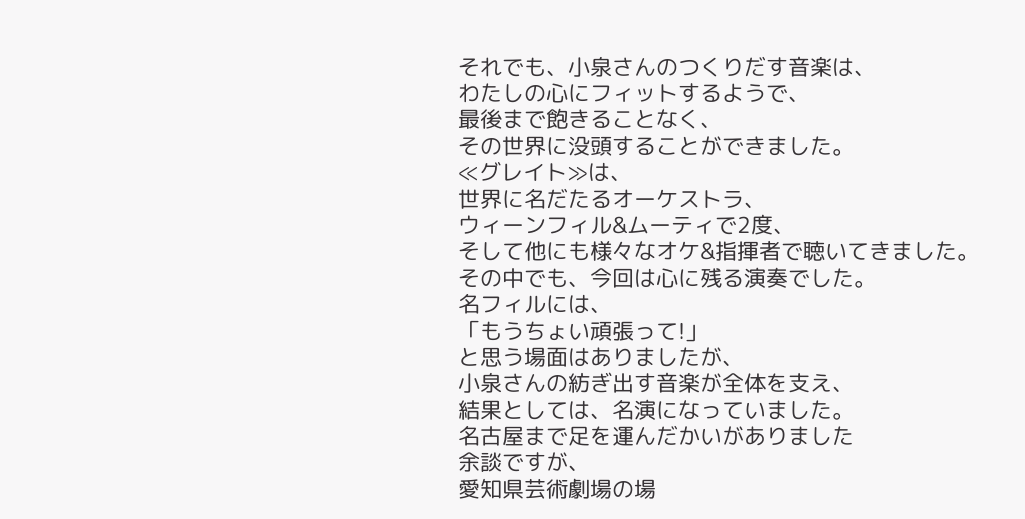それでも、小泉さんのつくりだす音楽は、
わたしの心にフィットするようで、
最後まで飽きることなく、
その世界に没頭することができました。
≪グレイト≫は、
世界に名だたるオーケストラ、
ウィーンフィル&ムーティで2度、
そして他にも様々なオケ&指揮者で聴いてきました。
その中でも、今回は心に残る演奏でした。
名フィルには、
「もうちょい頑張って!」
と思う場面はありましたが、
小泉さんの紡ぎ出す音楽が全体を支え、
結果としては、名演になっていました。
名古屋まで足を運んだかいがありました
余談ですが、
愛知県芸術劇場の場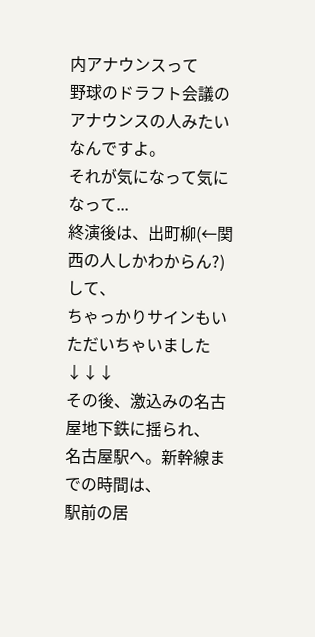内アナウンスって
野球のドラフト会議のアナウンスの人みたいなんですよ。
それが気になって気になって...
終演後は、出町柳(←関西の人しかわからん?)して、
ちゃっかりサインもいただいちゃいました↓↓↓
その後、激込みの名古屋地下鉄に揺られ、
名古屋駅へ。新幹線までの時間は、
駅前の居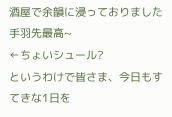酒屋で余韻に浸っておりました
手羽先最高~
←ちょいシュール?
というわけで皆さま、今日もすてきな1日を